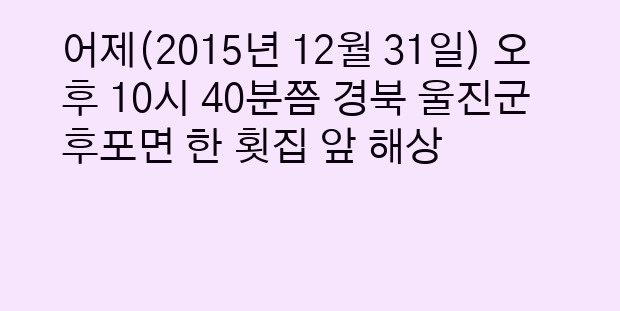어제(2015년 12월 31일) 오후 10시 40분쯤 경북 울진군 후포면 한 횟집 앞 해상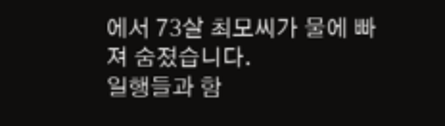에서 73살 최모씨가 물에 빠져 숨졌습니다.
일행들과 함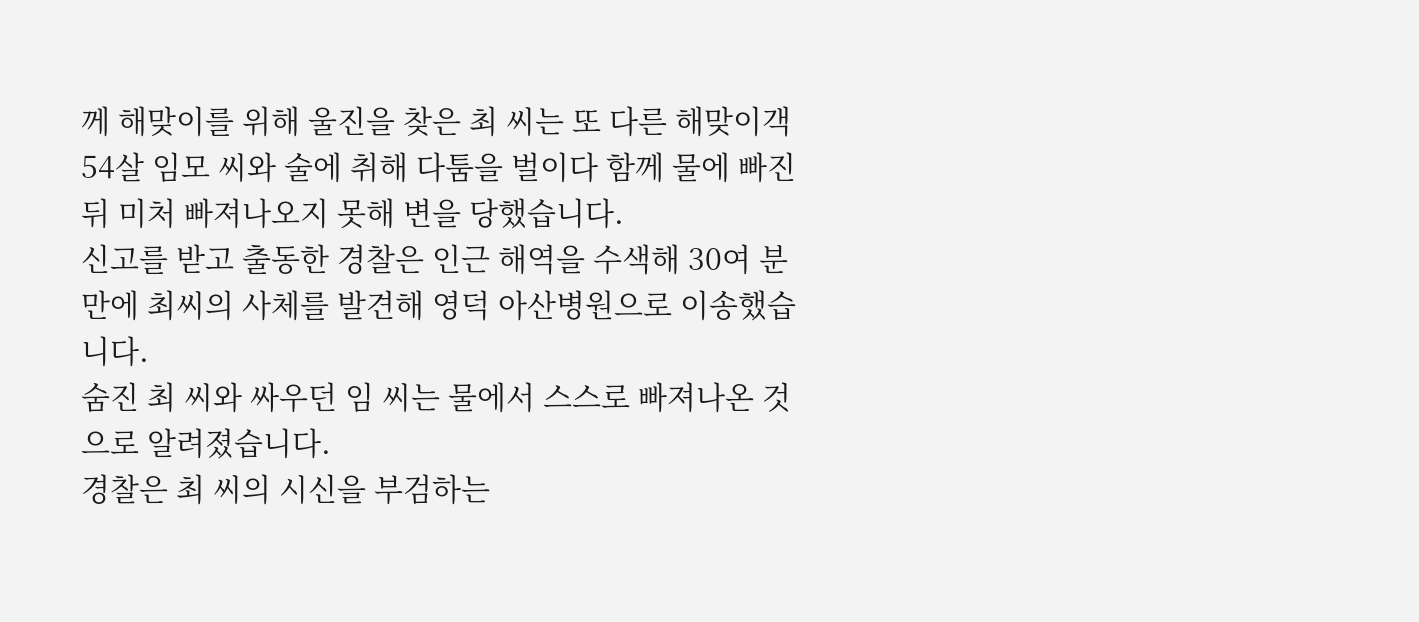께 해맞이를 위해 울진을 찾은 최 씨는 또 다른 해맞이객 54살 임모 씨와 술에 취해 다툼을 벌이다 함께 물에 빠진 뒤 미처 빠져나오지 못해 변을 당했습니다.
신고를 받고 출동한 경찰은 인근 해역을 수색해 30여 분만에 최씨의 사체를 발견해 영덕 아산병원으로 이송했습니다.
숨진 최 씨와 싸우던 임 씨는 물에서 스스로 빠져나온 것으로 알려졌습니다.
경찰은 최 씨의 시신을 부검하는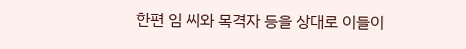한편 임 씨와 목격자 등을 상대로 이들이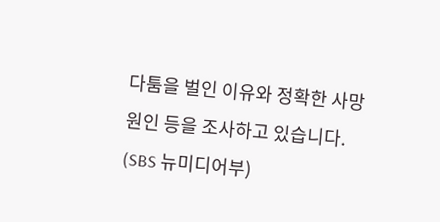다툼을 벌인 이유와 정확한 사망 원인 등을 조사하고 있습니다.
(SBS 뉴미디어부)